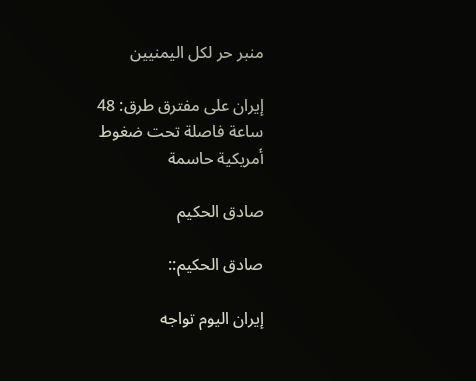منبر حر لكل اليمنيين

إيران على مفترق طرق: 48 ساعة فاصلة تحت ضغوط أمريكية حاسمة

صادق الحكيم

صادق الحكيم::

إيران اليوم تواجه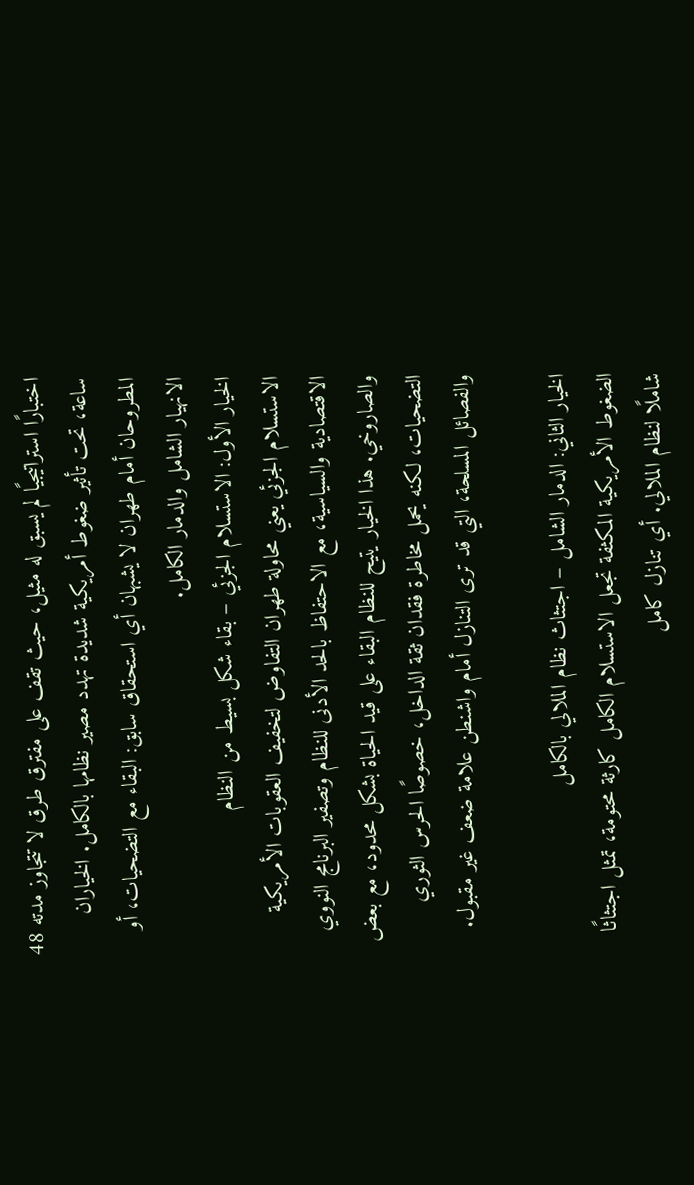اختبارًا استراتيجيًا لم يسبق له مثيل، حيث تقف على مفترق طرق لا تتجاوز مدته 48 ساعة، تحت تأثير ضغوط أمريكية شديدة تهدد مصير نظامها بالكامل. الخياران المطروحان أمام طهران لا يشبهان أي استحقاق سابق: البقاء مع التضحيات، أو الانهيار الشامل والدمار الكامل.
الخيار الأول: الاستسلام الجزئي – بقاء شكل بسيط من النظام
الاستسلام الجزئي يعني محاولة طهران التفاوض لتخفيف العقوبات الأمريكية الاقتصادية والسياسية، مع الاحتفاظ بالحد الأدنى للنظام وتصفير البرنامج النووي والصاروخي. هذا الخيار يتيح للنظام البقاء على قيد الحياة بشكل محدود، مع بعض التضحيات، لكنه يحمل مخاطرة فقدان ثقة الداخل، خصوصًا الحرس الثوري والفصائل المسلحة، التي قد ترى التنازل أمام واشنطن علامة ضعف غير مقبول.

الخيار الثاني: الدمار الشامل – اجتثاث نظام الملالي بالكامل
الضغوط الأمريكية المكثفة تجعل الاستسلام الكامل كارثة محتومة، تمثل اجتثاثًا شاملًا لنظام الملالي. أي تنازل كامل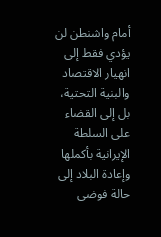أمام واشنطن لن يؤدي فقط إلى انهيار الاقتصاد والبنية التحتية، بل إلى القضاء على السلطة الإيرانية بأكملها وإعادة البلاد إلى حالة فوضى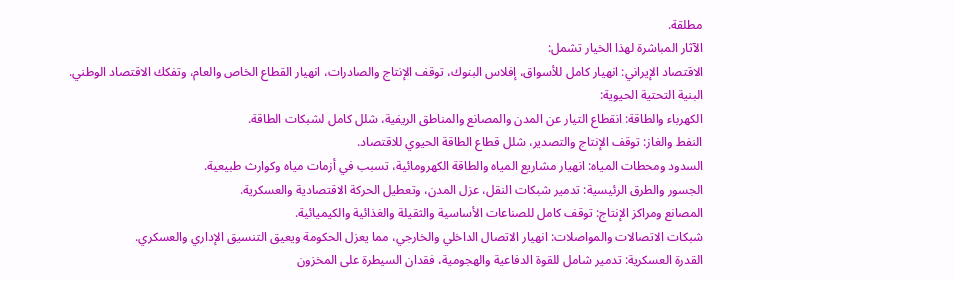مطلقة.
الآثار المباشرة لهذا الخيار تشمل:
الاقتصاد الإيراني: انهيار كامل للأسواق، إفلاس البنوك، توقف الإنتاج والصادرات، انهيار القطاع الخاص والعام، وتفكك الاقتصاد الوطني.
البنية التحتية الحيوية:
الكهرباء والطاقة: انقطاع التيار عن المدن والمصانع والمناطق الريفية، شلل كامل لشبكات الطاقة.
النفط والغاز: توقف الإنتاج والتصدير، شلل قطاع الطاقة الحيوي للاقتصاد.
السدود ومحطات المياه: انهيار مشاريع المياه والطاقة الكهرومائية، تسبب في أزمات مياه وكوارث طبيعية.
الجسور والطرق الرئيسية: تدمير شبكات النقل، عزل المدن، وتعطيل الحركة الاقتصادية والعسكرية.
المصانع ومراكز الإنتاج: توقف كامل للصناعات الأساسية والثقيلة والغذائية والكيميائية.
شبكات الاتصالات والمواصلات: انهيار الاتصال الداخلي والخارجي، مما يعزل الحكومة ويعيق التنسيق الإداري والعسكري.
القدرة العسكرية: تدمير شامل للقوة الدفاعية والهجومية، فقدان السيطرة على المخزون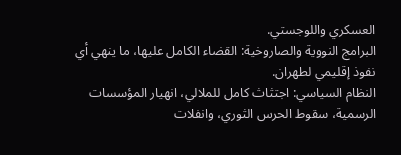العسكري واللوجستي.
البرامج النووية والصاروخية: القضاء الكامل عليها، ما ينهي أي نفوذ إقليمي لطهران.
النظام السياسي: اجتثاث كامل للملالي، انهيار المؤسسات الرسمية، سقوط الحرس الثوري، وانفلات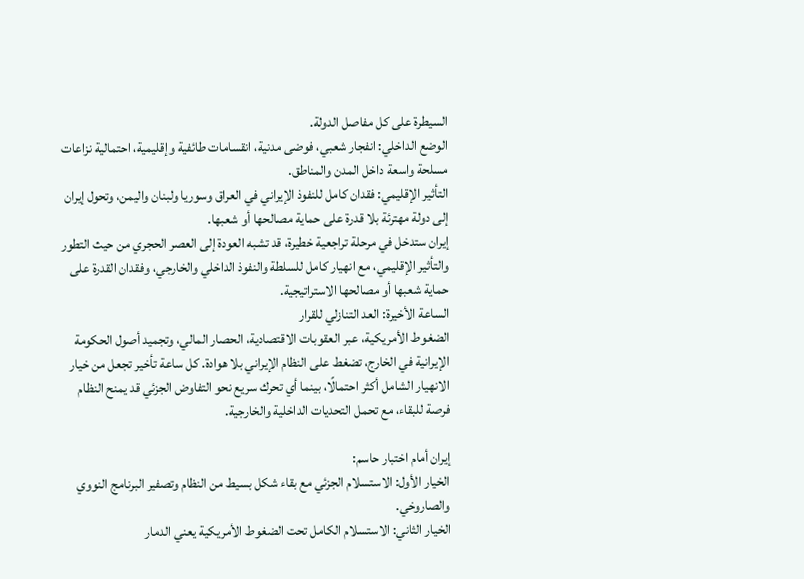السيطرة على كل مفاصل الدولة.
الوضع الداخلي: انفجار شعبي، فوضى مدنية، انقسامات طائفية وإقليمية، احتمالية نزاعات مسلحة واسعة داخل المدن والمناطق.
التأثير الإقليمي: فقدان كامل للنفوذ الإيراني في العراق وسوريا ولبنان واليمن، وتحول إيران إلى دولة مهترئة بلا قدرة على حماية مصالحها أو شعبها.
إيران ستدخل في مرحلة تراجعية خطيرة، قد تشبه العودة إلى العصر الحجري من حيث التطور والتأثير الإقليمي، مع انهيار كامل للسلطة والنفوذ الداخلي والخارجي، وفقدان القدرة على حماية شعبها أو مصالحها الاستراتيجية.
الساعة الأخيرة: العد التنازلي للقرار
الضغوط الأمريكية، عبر العقوبات الاقتصادية، الحصار المالي، وتجميد أصول الحكومة الإيرانية في الخارج، تضغط على النظام الإيراني بلا هوادة. كل ساعة تأخير تجعل من خيار الانهيار الشامل أكثر احتمالًا، بينما أي تحرك سريع نحو التفاوض الجزئي قد يمنح النظام فرصة للبقاء، مع تحمل التحديات الداخلية والخارجية.

إيران أمام اختبار حاسم:
الخيار الأول: الاستسلام الجزئي مع بقاء شكل بسيط من النظام وتصفير البرنامج النووي والصاروخي.
الخيار الثاني: الاستسلام الكامل تحت الضغوط الأمريكية يعني الدمار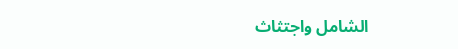الشامل واجتثاث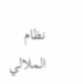نظام الملالي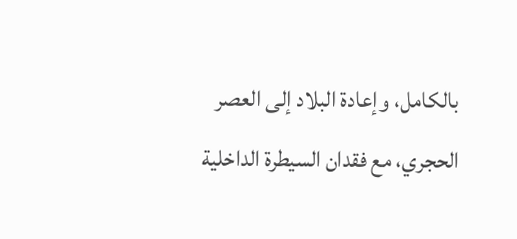بالكامل، وإعادة البلاد إلى العصر الحجري، مع فقدان السيطرة الداخلية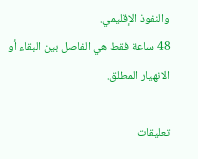والنفوذ الإقليمي.
48 ساعة فقط هي الفاصل بين البقاء أو الانهيار المطلق.

تعليقات